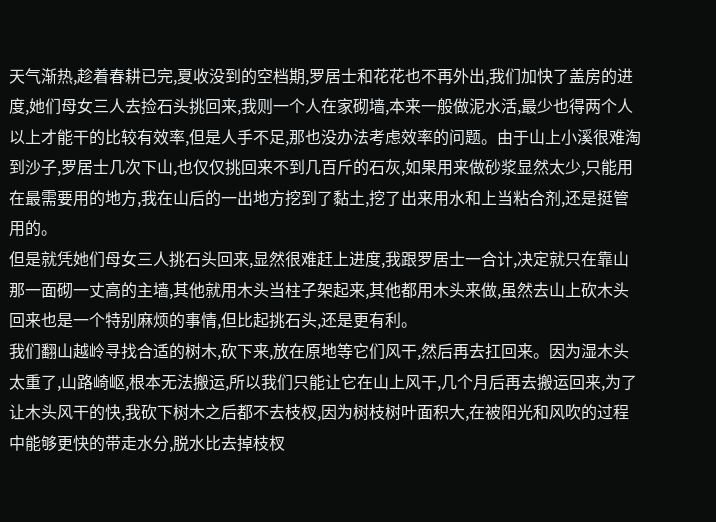天气渐热,趁着春耕已完,夏收没到的空档期,罗居士和花花也不再外出,我们加快了盖房的进度,她们母女三人去捡石头挑回来,我则一个人在家砌墙,本来一般做泥水活,最少也得两个人以上才能干的比较有效率,但是人手不足,那也没办法考虑效率的问题。由于山上小溪很难淘到沙子,罗居士几次下山,也仅仅挑回来不到几百斤的石灰,如果用来做砂浆显然太少,只能用在最需要用的地方,我在山后的一出地方挖到了黏土,挖了出来用水和上当粘合剂,还是挺管用的。
但是就凭她们母女三人挑石头回来,显然很难赶上进度,我跟罗居士一合计,决定就只在靠山那一面砌一丈高的主墙,其他就用木头当柱子架起来,其他都用木头来做,虽然去山上砍木头回来也是一个特别麻烦的事情,但比起挑石头,还是更有利。
我们翻山越岭寻找合适的树木,砍下来,放在原地等它们风干,然后再去扛回来。因为湿木头太重了,山路崎岖,根本无法搬运,所以我们只能让它在山上风干,几个月后再去搬运回来,为了让木头风干的快,我砍下树木之后都不去枝杈,因为树枝树叶面积大,在被阳光和风吹的过程中能够更快的带走水分,脱水比去掉枝杈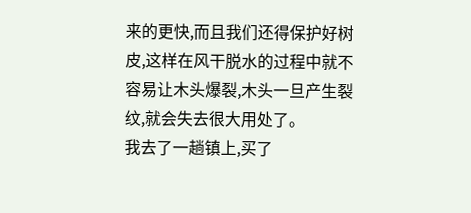来的更快,而且我们还得保护好树皮,这样在风干脱水的过程中就不容易让木头爆裂,木头一旦产生裂纹,就会失去很大用处了。
我去了一趟镇上,买了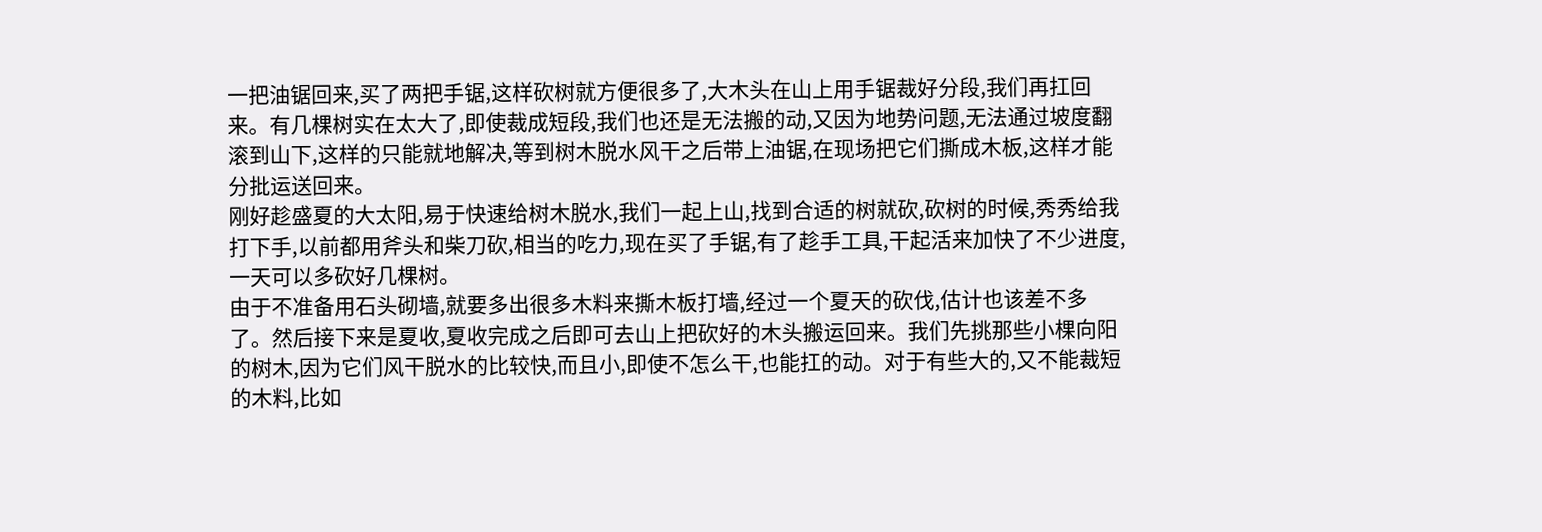一把油锯回来,买了两把手锯,这样砍树就方便很多了,大木头在山上用手锯裁好分段,我们再扛回来。有几棵树实在太大了,即使裁成短段,我们也还是无法搬的动,又因为地势问题,无法通过坡度翻滚到山下,这样的只能就地解决,等到树木脱水风干之后带上油锯,在现场把它们撕成木板,这样才能分批运送回来。
刚好趁盛夏的大太阳,易于快速给树木脱水,我们一起上山,找到合适的树就砍,砍树的时候,秀秀给我打下手,以前都用斧头和柴刀砍,相当的吃力,现在买了手锯,有了趁手工具,干起活来加快了不少进度,一天可以多砍好几棵树。
由于不准备用石头砌墙,就要多出很多木料来撕木板打墙,经过一个夏天的砍伐,估计也该差不多了。然后接下来是夏收,夏收完成之后即可去山上把砍好的木头搬运回来。我们先挑那些小棵向阳的树木,因为它们风干脱水的比较快,而且小,即使不怎么干,也能扛的动。对于有些大的,又不能裁短的木料,比如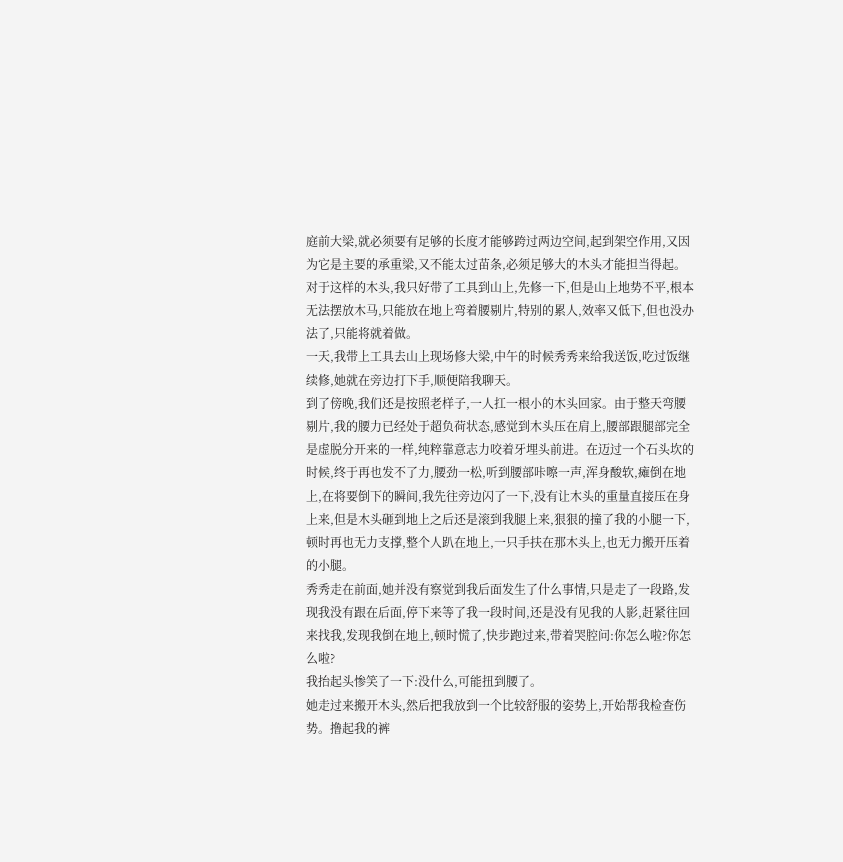庭前大梁,就必须要有足够的长度才能够跨过两边空间,起到架空作用,又因为它是主要的承重梁,又不能太过苗条,必须足够大的木头才能担当得起。对于这样的木头,我只好带了工具到山上,先修一下,但是山上地势不平,根本无法摆放木马,只能放在地上弯着腰剔片,特别的累人,效率又低下,但也没办法了,只能将就着做。
一天,我带上工具去山上现场修大梁,中午的时候秀秀来给我送饭,吃过饭继续修,她就在旁边打下手,顺便陪我聊天。
到了傍晚,我们还是按照老样子,一人扛一根小的木头回家。由于整天弯腰剔片,我的腰力已经处于超负荷状态,感觉到木头压在肩上,腰部跟腿部完全是虚脱分开来的一样,纯粹靠意志力咬着牙埋头前进。在迈过一个石头坎的时候,终于再也发不了力,腰劲一松,听到腰部咔嚓一声,浑身酸软,瘫倒在地上,在将要倒下的瞬间,我先往旁边闪了一下,没有让木头的重量直接压在身上来,但是木头砸到地上之后还是滚到我腿上来,狠狠的撞了我的小腿一下,顿时再也无力支撑,整个人趴在地上,一只手扶在那木头上,也无力搬开压着的小腿。
秀秀走在前面,她并没有察觉到我后面发生了什么事情,只是走了一段路,发现我没有跟在后面,停下来等了我一段时间,还是没有见我的人影,赶紧往回来找我,发现我倒在地上,顿时慌了,快步跑过来,带着哭腔问:你怎么啦?你怎么啦?
我抬起头惨笑了一下:没什么,可能扭到腰了。
她走过来搬开木头,然后把我放到一个比较舒服的姿势上,开始帮我检查伤势。撸起我的裤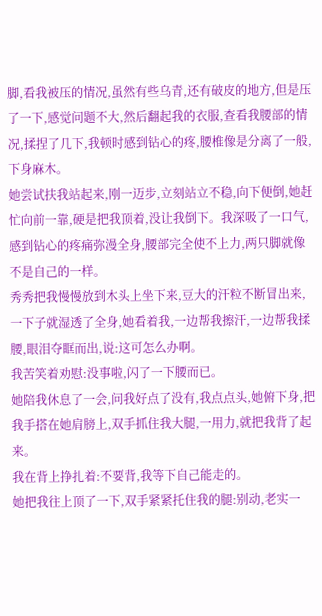脚,看我被压的情况,虽然有些乌青,还有破皮的地方,但是压了一下,感觉问题不大,然后翻起我的衣服,查看我腰部的情况,揉捏了几下,我顿时感到钻心的疼,腰椎像是分离了一般,下身麻木。
她尝试扶我站起来,刚一迈步,立刻站立不稳,向下便倒,她赶忙向前一靠,硬是把我顶着,没让我倒下。我深吸了一口气,感到钻心的疼痛弥漫全身,腰部完全使不上力,两只脚就像不是自己的一样。
秀秀把我慢慢放到木头上坐下来,豆大的汗粒不断冒出来,一下子就湿透了全身,她看着我,一边帮我擦汗,一边帮我揉腰,眼泪夺眶而出,说:这可怎么办啊。
我苦笑着劝慰:没事啦,闪了一下腰而已。
她陪我休息了一会,问我好点了没有,我点点头,她俯下身,把我手搭在她肩膀上,双手抓住我大腿,一用力,就把我背了起来。
我在背上挣扎着:不要背,我等下自己能走的。
她把我往上顶了一下,双手紧紧托住我的腿:别动,老实一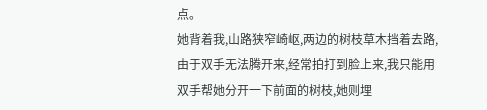点。
她背着我,山路狭窄崎岖,两边的树枝草木挡着去路,由于双手无法腾开来,经常拍打到脸上来,我只能用双手帮她分开一下前面的树枝,她则埋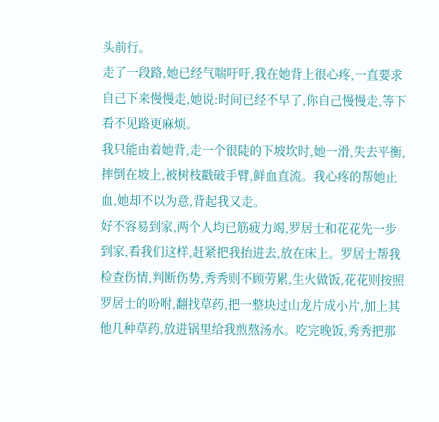头前行。
走了一段路,她已经气喘吁吁,我在她背上很心疼,一直要求自己下来慢慢走,她说:时间已经不早了,你自己慢慢走,等下看不见路更麻烦。
我只能由着她背,走一个很陡的下坡坎时,她一滑,失去平衡,摔倒在坡上,被树枝戳破手臂,鲜血直流。我心疼的帮她止血,她却不以为意,背起我又走。
好不容易到家,两个人均已筋疲力竭,罗居士和花花先一步到家,看我们这样,赶紧把我抬进去,放在床上。罗居士帮我检查伤情,判断伤势,秀秀则不顾劳累,生火做饭,花花则按照罗居士的吩咐,翻找草药,把一整块过山龙片成小片,加上其他几种草药,放进锅里给我煎熬汤水。吃完晚饭,秀秀把那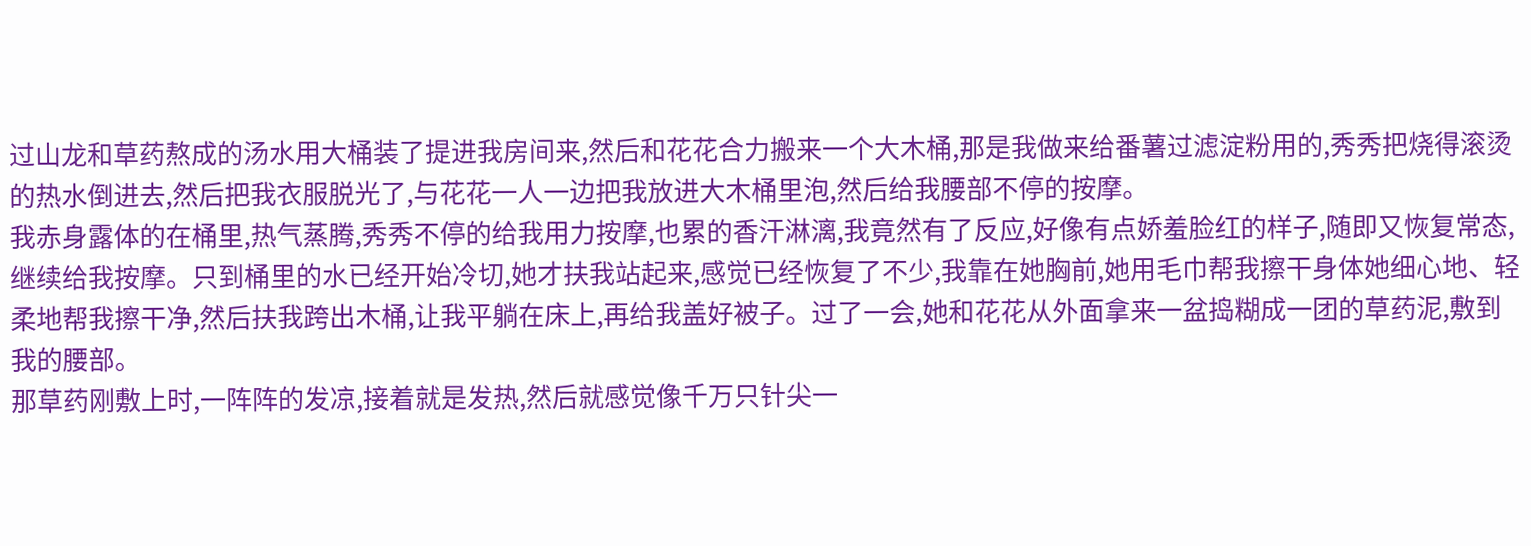过山龙和草药熬成的汤水用大桶装了提进我房间来,然后和花花合力搬来一个大木桶,那是我做来给番薯过滤淀粉用的,秀秀把烧得滚烫的热水倒进去,然后把我衣服脱光了,与花花一人一边把我放进大木桶里泡,然后给我腰部不停的按摩。
我赤身露体的在桶里,热气蒸腾,秀秀不停的给我用力按摩,也累的香汗淋漓,我竟然有了反应,好像有点娇羞脸红的样子,随即又恢复常态,继续给我按摩。只到桶里的水已经开始冷切,她才扶我站起来,感觉已经恢复了不少,我靠在她胸前,她用毛巾帮我擦干身体她细心地、轻柔地帮我擦干净,然后扶我跨出木桶,让我平躺在床上,再给我盖好被子。过了一会,她和花花从外面拿来一盆捣糊成一团的草药泥,敷到我的腰部。
那草药刚敷上时,一阵阵的发凉,接着就是发热,然后就感觉像千万只针尖一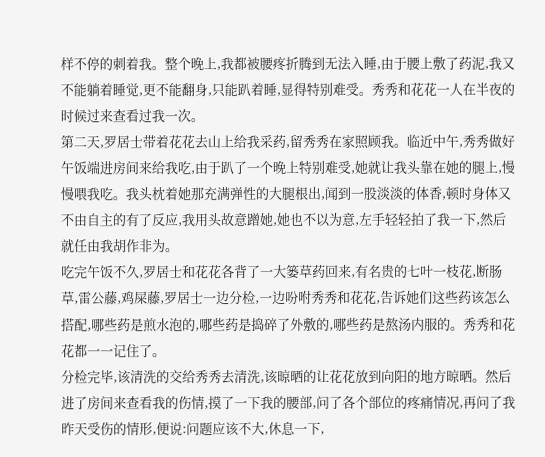样不停的刺着我。整个晚上,我都被腰疼折腾到无法入睡,由于腰上敷了药泥,我又不能躺着睡觉,更不能翻身,只能趴着睡,显得特别难受。秀秀和花花一人在半夜的时候过来查看过我一次。
第二天,罗居士带着花花去山上给我采药,留秀秀在家照顾我。临近中午,秀秀做好午饭端进房间来给我吃,由于趴了一个晚上特别难受,她就让我头靠在她的腿上,慢慢喂我吃。我头枕着她那充满弹性的大腿根出,闻到一股淡淡的体香,顿时身体又不由自主的有了反应,我用头故意蹭她,她也不以为意,左手轻轻拍了我一下,然后就任由我胡作非为。
吃完午饭不久,罗居士和花花各背了一大篓草药回来,有名贵的七叶一枝花,断肠草,雷公藤,鸡屎藤,罗居士一边分检,一边吩咐秀秀和花花,告诉她们这些药该怎么搭配,哪些药是煎水泡的,哪些药是捣碎了外敷的,哪些药是熬汤内服的。秀秀和花花都一一记住了。
分检完毕,该清洗的交给秀秀去清洗,该晾晒的让花花放到向阳的地方晾晒。然后进了房间来查看我的伤情,摸了一下我的腰部,问了各个部位的疼痛情况,再问了我昨天受伤的情形,便说:问题应该不大,休息一下,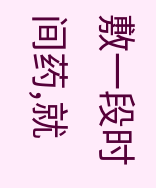敷一段时间药,就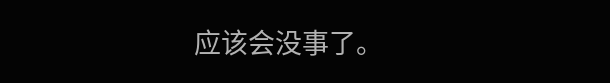应该会没事了。